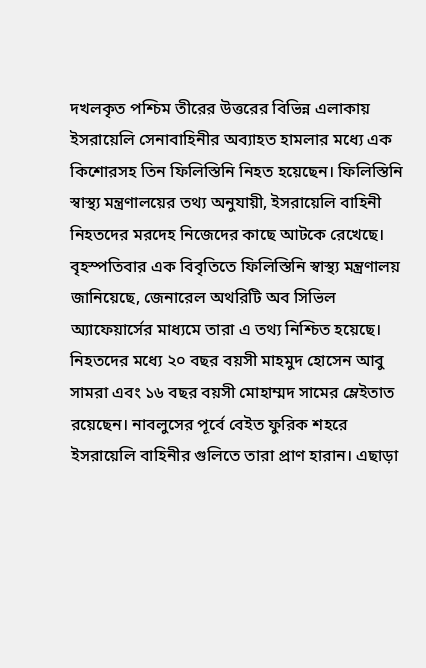দখলকৃত পশ্চিম তীরের উত্তরের বিভিন্ন এলাকায় ইসরায়েলি সেনাবাহিনীর অব্যাহত হামলার মধ্যে এক কিশোরসহ তিন ফিলিস্তিনি নিহত হয়েছেন। ফিলিস্তিনি স্বাস্থ্য মন্ত্রণালয়ের তথ্য অনুযায়ী, ইসরায়েলি বাহিনী নিহতদের মরদেহ নিজেদের কাছে আটকে রেখেছে।
বৃহস্পতিবার এক বিবৃতিতে ফিলিস্তিনি স্বাস্থ্য মন্ত্রণালয় জানিয়েছে, জেনারেল অথরিটি অব সিভিল অ্যাফেয়ার্সের মাধ্যমে তারা এ তথ্য নিশ্চিত হয়েছে। নিহতদের মধ্যে ২০ বছর বয়সী মাহমুদ হোসেন আবু সামরা এবং ১৬ বছর বয়সী মোহাম্মদ সামের ম্লেইতাত রয়েছেন। নাবলুসের পূর্বে বেইত ফুরিক শহরে ইসরায়েলি বাহিনীর গুলিতে তারা প্রাণ হারান। এছাড়া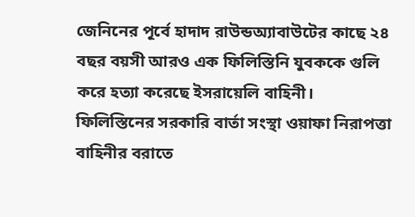জেনিনের পূর্বে হাদাদ রাউন্ডঅ্যাবাউটের কাছে ২৪ বছর বয়সী আরও এক ফিলিস্তিনি যুবককে গুলি করে হত্যা করেছে ইসরায়েলি বাহিনী।
ফিলিস্তিনের সরকারি বার্তা সংস্থা ওয়াফা নিরাপত্তা বাহিনীর বরাতে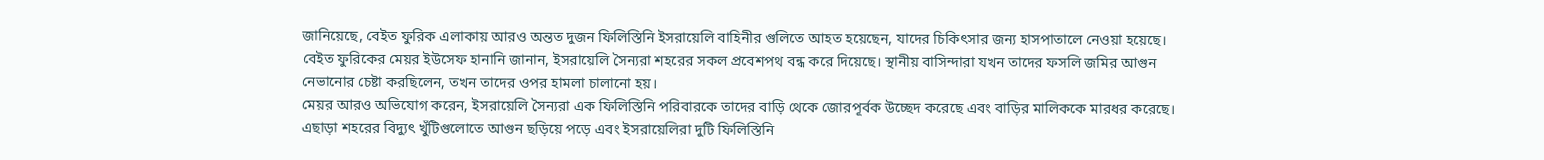জানিয়েছে, বেইত ফুরিক এলাকায় আরও অন্তত দুজন ফিলিস্তিনি ইসরায়েলি বাহিনীর গুলিতে আহত হয়েছেন, যাদের চিকিৎসার জন্য হাসপাতালে নেওয়া হয়েছে। বেইত ফুরিকের মেয়র ইউসেফ হানানি জানান, ইসরায়েলি সৈন্যরা শহরের সকল প্রবেশপথ বন্ধ করে দিয়েছে। স্থানীয় বাসিন্দারা যখন তাদের ফসলি জমির আগুন নেভানোর চেষ্টা করছিলেন, তখন তাদের ওপর হামলা চালানো হয়।
মেয়র আরও অভিযোগ করেন, ইসরায়েলি সৈন্যরা এক ফিলিস্তিনি পরিবারকে তাদের বাড়ি থেকে জোরপূর্বক উচ্ছেদ করেছে এবং বাড়ির মালিককে মারধর করেছে। এছাড়া শহরের বিদ্যুৎ খুঁটিগুলোতে আগুন ছড়িয়ে পড়ে এবং ইসরায়েলিরা দুটি ফিলিস্তিনি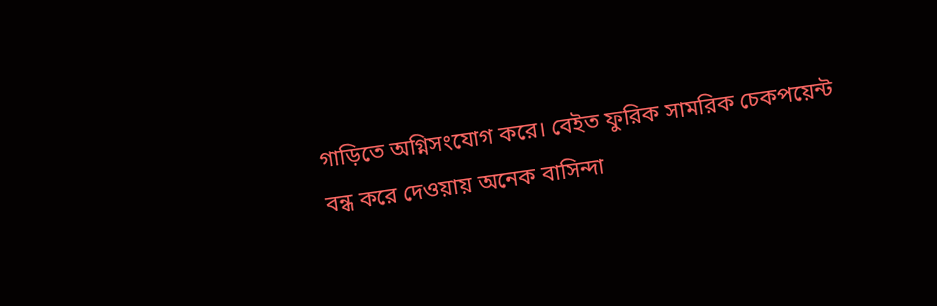গাড়িতে অগ্নিসংযোগ করে। বেইত ফুরিক সামরিক চেকপয়েন্ট বন্ধ করে দেওয়ায় অনেক বাসিন্দা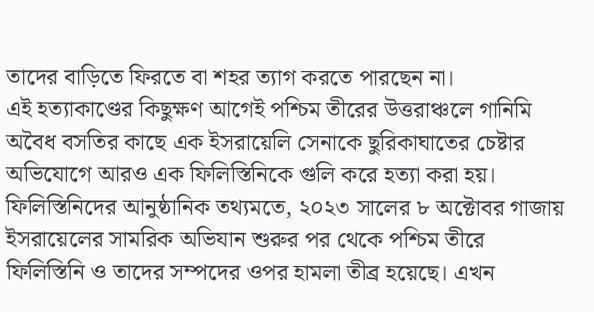তাদের বাড়িতে ফিরতে বা শহর ত্যাগ করতে পারছেন না।
এই হত্যাকাণ্ডের কিছুক্ষণ আগেই পশ্চিম তীরের উত্তরাঞ্চলে গানিমি অবৈধ বসতির কাছে এক ইসরায়েলি সেনাকে ছুরিকাঘাতের চেষ্টার অভিযোগে আরও এক ফিলিস্তিনিকে গুলি করে হত্যা করা হয়। ফিলিস্তিনিদের আনুষ্ঠানিক তথ্যমতে, ২০২৩ সালের ৮ অক্টোবর গাজায় ইসরায়েলের সামরিক অভিযান শুরুর পর থেকে পশ্চিম তীরে ফিলিস্তিনি ও তাদের সম্পদের ওপর হামলা তীব্র হয়েছে। এখন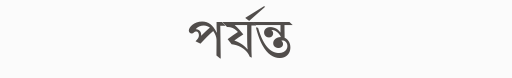পর্যন্ত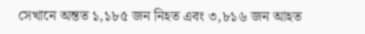সেখানে অন্তত ১,১৮৫ জন নিহত এবং ৩,৮১৬ জন আহত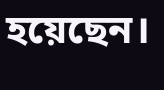হয়েছেন।